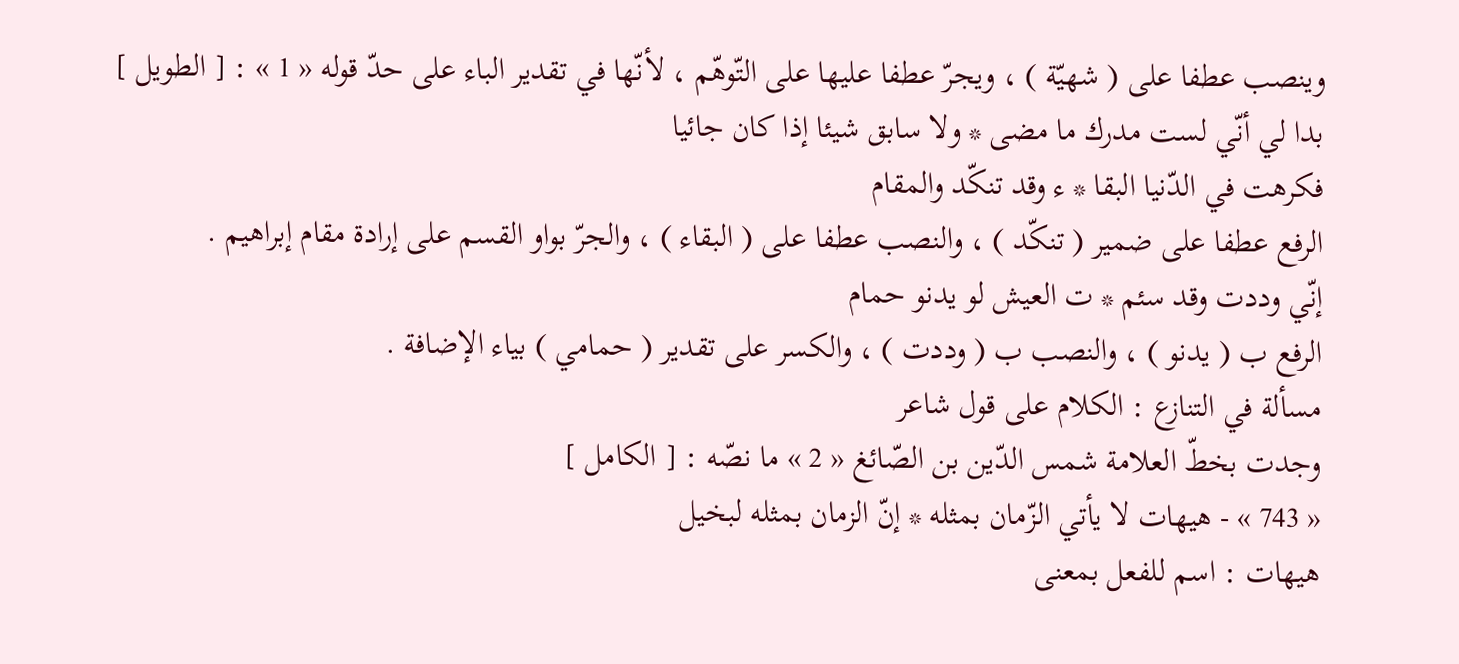وينصب عطفا على ( شهيّة ) ، ويجرّ عطفا عليها على التّوهّم ، لأنّها في تقدير الباء على حدّ قوله « 1 » : [ الطويل ]
بدا لي أنّي لست مدرك ما مضى * ولا سابق شيئا إذا كان جائيا
فكرهت في الدّنيا البقا * ء وقد تنكّد والمقام
الرفع عطفا على ضمير ( تنكّد ) ، والنصب عطفا على ( البقاء ) ، والجرّ بواو القسم على إرادة مقام إبراهيم .
إنّي وددت وقد سئم * ت العيش لو يدنو حمام
الرفع ب ( يدنو ) ، والنصب ب ( وددت ) ، والكسر على تقدير ( حمامي ) بياء الإضافة .
مسألة في التنازع : الكلام على قول شاعر
وجدت بخطّ العلامة شمس الدّين بن الصّائغ « 2 » ما نصّه : [ الكامل ]
« 743 » - هيهات لا يأتي الزّمان بمثله * إنّ الزمان بمثله لبخيل
هيهات : اسم للفعل بمعنى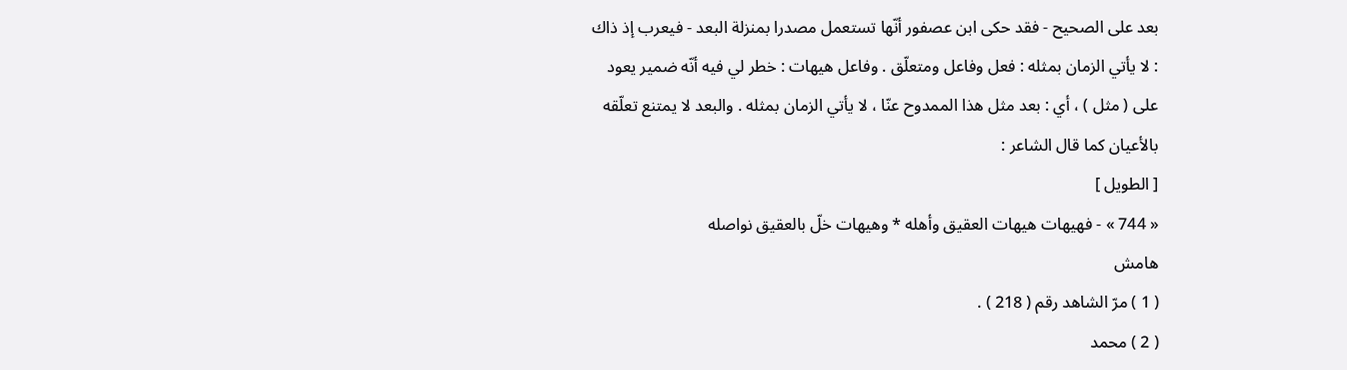بعد على الصحيح - فقد حكى ابن عصفور أنّها تستعمل مصدرا بمنزلة البعد - فيعرب إذ ذاك : لا يأتي الزمان بمثله : فعل وفاعل ومتعلّق . وفاعل هيهات : خطر لي فيه أنّه ضمير يعود على ( مثل ) ، أي : بعد مثل هذا الممدوح عنّا ، لا يأتي الزمان بمثله . والبعد لا يمتنع تعلّقه بالأعيان كما قال الشاعر :
[ الطويل ]
« 744 » - فهيهات هيهات العقيق وأهله * وهيهات خلّ بالعقيق نواصله
هامش
( 1 ) مرّ الشاهد رقم ( 218 ) .
( 2 ) محمد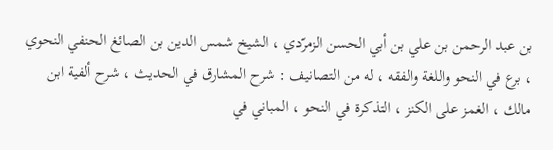بن عبد الرحمن بن علي بن أبي الحسن الزمرّدي ، الشيخ شمس الدين بن الصائغ الحنفي النحوي ، برع في النحو واللغة والفقه ، له من التصانيف : شرح المشارق في الحديث ، شرح ألفية ابن مالك ، الغمز على الكنز ، التذكرة في النحو ، المباني في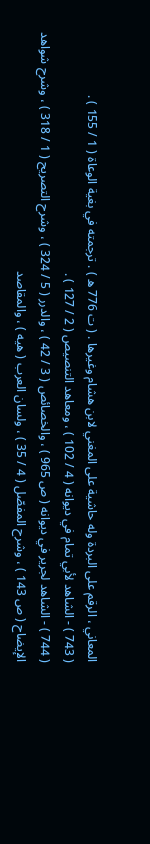المعاني ، الرقم على البردة وله حاشية على المغني لابن هشام وغيرها . ( ت 776 ه ) . ترجمته في بغية الوعاة ( 1 / 155 ) .
( 743 ) - الشاهد لأبي تمام في ديوانه ( 4 / 102 ) ، ومعاهد التنصيص ( 2 / 127 ) .
( 744 ) - الشاهد لجرير في ديوانه ( ص 965 ) ، والخصائص ( 3 / 42 ) ، والدرر ( 5 / 324 ) ، وشرح التصريح ( 1 / 318 ) ، وشرح شواهد الإيضاح ( ص 143 ) ، وشرح المفصّل ( 4 / 35 ) ، ولسان العرب ( هيه ) ، والمقاصد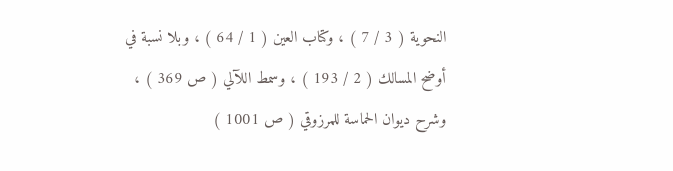النحوية ( 3 / 7 ) ، وكتاب العين ( 1 / 64 ) ، وبلا نسبة في أوضح المسالك ( 2 / 193 ) ، وسمط اللآلي ( ص 369 ) ، وشرح ديوان الحماسة للمرزوقي ( ص 1001 )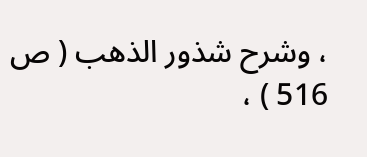، وشرح شذور الذهب ( ص 516 ) ،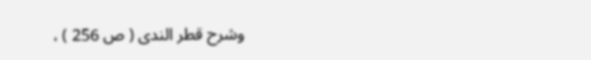وشرح قطر الندى ( ص 256 ) ،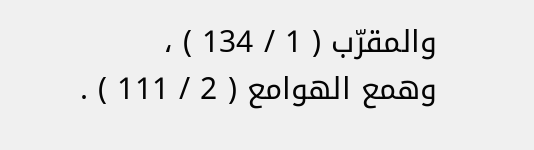والمقرّب ( 1 / 134 ) ، وهمع الهوامع ( 2 / 111 ) .